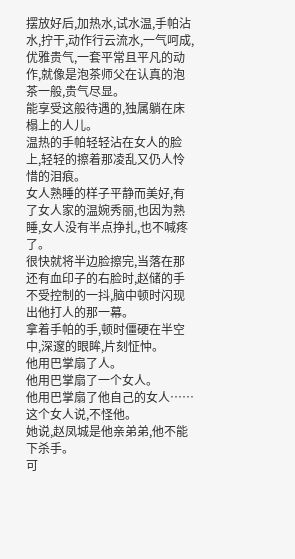摆放好后,加热水,试水温,手帕沾水,拧干,动作行云流水,一气呵成,优雅贵气,一套平常且平凡的动作,就像是泡茶师父在认真的泡茶一般,贵气尽显。
能享受这般待遇的,独属躺在床榻上的人儿。
温热的手帕轻轻沾在女人的脸上,轻轻的擦着那凌乱又仍人怜惜的泪痕。
女人熟睡的样子平静而美好,有了女人家的温婉秀丽,也因为熟睡,女人没有半点挣扎,也不喊疼了。
很快就将半边脸擦完,当落在那还有血印子的右脸时,赵储的手不受控制的一抖,脑中顿时闪现出他打人的那一幕。
拿着手帕的手,顿时僵硬在半空中,深邃的眼眸,片刻怔忡。
他用巴掌扇了人。
他用巴掌扇了一个女人。
他用巴掌扇了他自己的女人……
这个女人说,不怪他。
她说,赵凤城是他亲弟弟,他不能下杀手。
可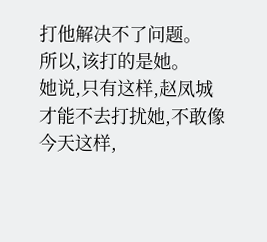打他解决不了问题。
所以,该打的是她。
她说,只有这样,赵凤城才能不去打扰她,不敢像今天这样,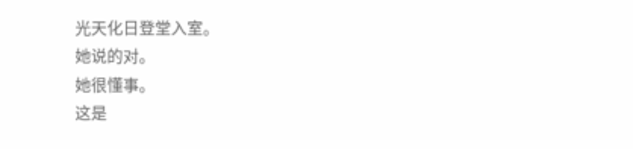光天化日登堂入室。
她说的对。
她很懂事。
这是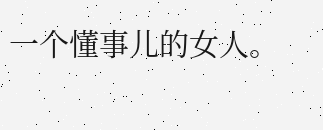一个懂事儿的女人。